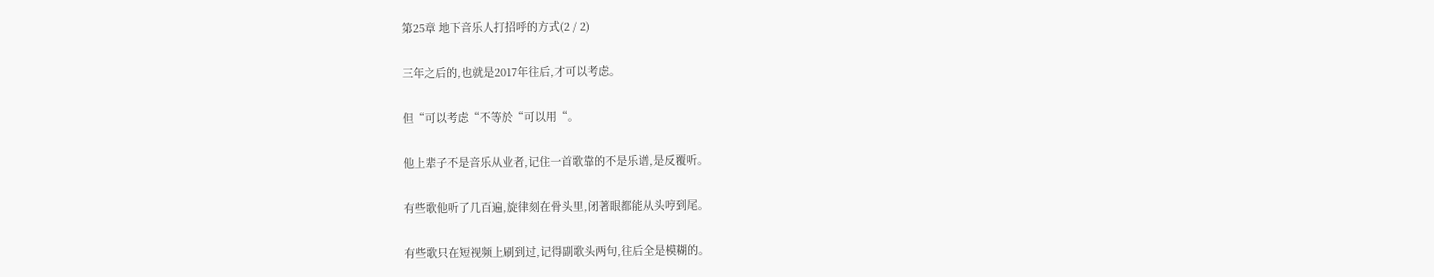第25章 地下音乐人打招呼的方式(2 / 2)

三年之后的,也就是2017年往后,才可以考虑。

但“可以考虑“不等於“可以用“。

他上辈子不是音乐从业者,记住一首歌靠的不是乐谱,是反覆听。

有些歌他听了几百遍,旋律刻在骨头里,闭著眼都能从头哼到尾。

有些歌只在短视频上刷到过,记得副歌头两句,往后全是模糊的。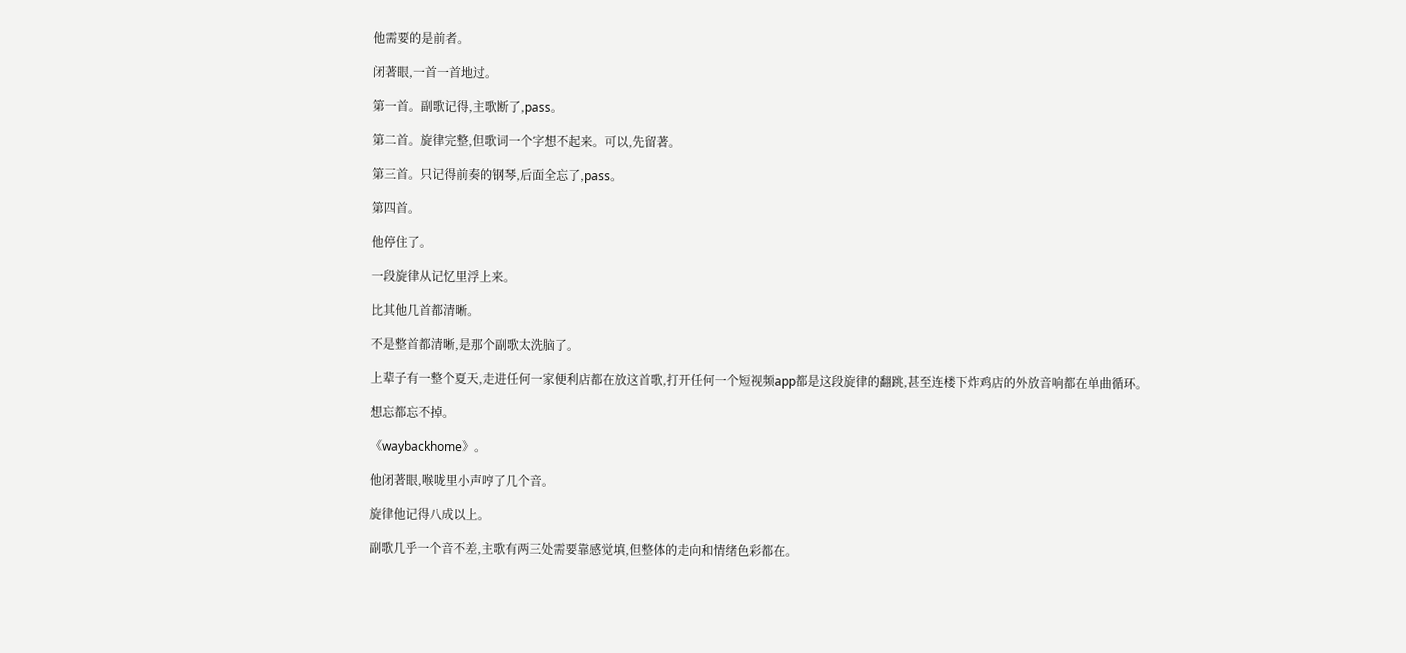他需要的是前者。

闭著眼,一首一首地过。

第一首。副歌记得,主歌断了,pass。

第二首。旋律完整,但歌词一个字想不起来。可以,先留著。

第三首。只记得前奏的钢琴,后面全忘了,pass。

第四首。

他停住了。

一段旋律从记忆里浮上来。

比其他几首都清晰。

不是整首都清晰,是那个副歌太洗脑了。

上辈子有一整个夏天,走进任何一家便利店都在放这首歌,打开任何一个短视频app都是这段旋律的翻跳,甚至连楼下炸鸡店的外放音响都在单曲循环。

想忘都忘不掉。

《waybackhome》。

他闭著眼,喉咙里小声哼了几个音。

旋律他记得八成以上。

副歌几乎一个音不差,主歌有两三处需要靠感觉填,但整体的走向和情绪色彩都在。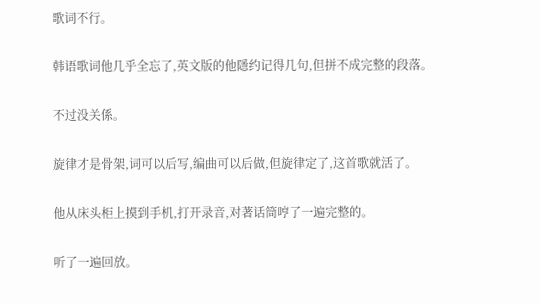歌词不行。

韩语歌词他几乎全忘了,英文版的他隱约记得几句,但拼不成完整的段落。

不过没关係。

旋律才是骨架,词可以后写,编曲可以后做,但旋律定了,这首歌就活了。

他从床头柜上摸到手机,打开录音,对著话筒哼了一遍完整的。

听了一遍回放。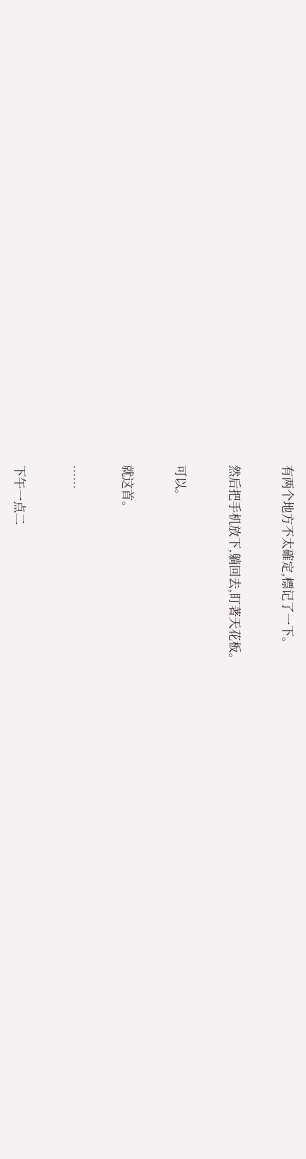有两个地方不太確定,標记了一下。

然后把手机放下,躺回去,盯著天花板。

可以。

就这首。

……

下午一点二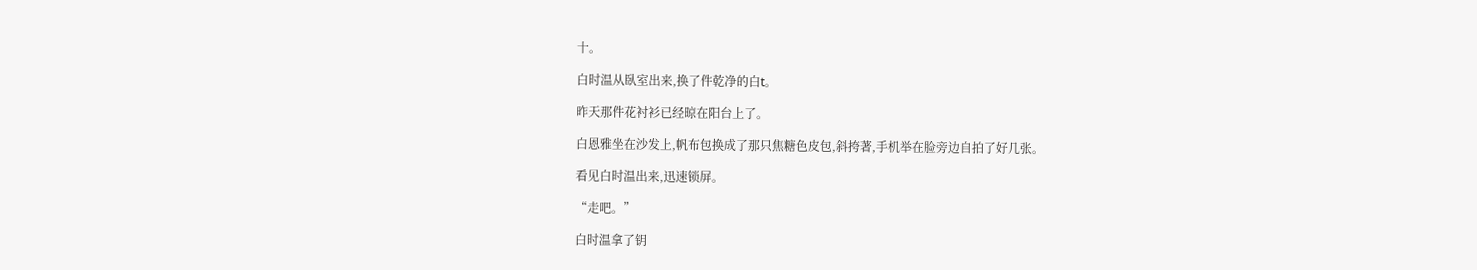十。

白时温从臥室出来,换了件乾净的白t。

昨天那件花衬衫已经晾在阳台上了。

白恩雅坐在沙发上,帆布包换成了那只焦糖色皮包,斜挎著,手机举在脸旁边自拍了好几张。

看见白时温出来,迅速锁屏。

“走吧。”

白时温拿了钥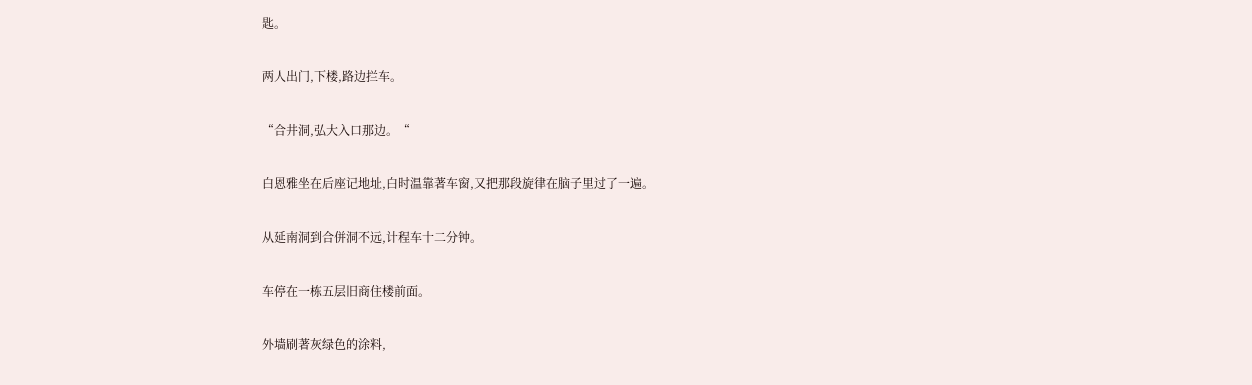匙。

两人出门,下楼,路边拦车。

“合井洞,弘大入口那边。“

白恩雅坐在后座记地址,白时温靠著车窗,又把那段旋律在脑子里过了一遍。

从延南洞到合併洞不远,计程车十二分钟。

车停在一栋五层旧商住楼前面。

外墙刷著灰绿色的涂料,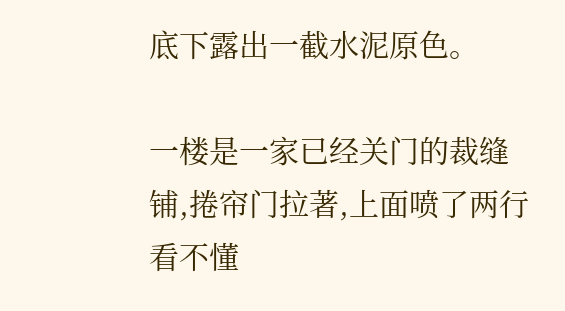底下露出一截水泥原色。

一楼是一家已经关门的裁缝铺,捲帘门拉著,上面喷了两行看不懂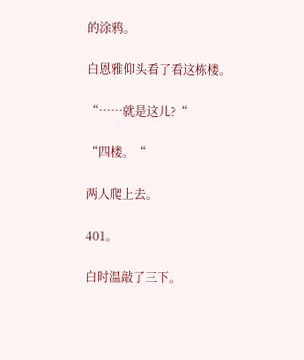的涂鸦。

白恩雅仰头看了看这栋楼。

“……就是这儿?“

“四楼。“

两人爬上去。

401。

白时温敲了三下。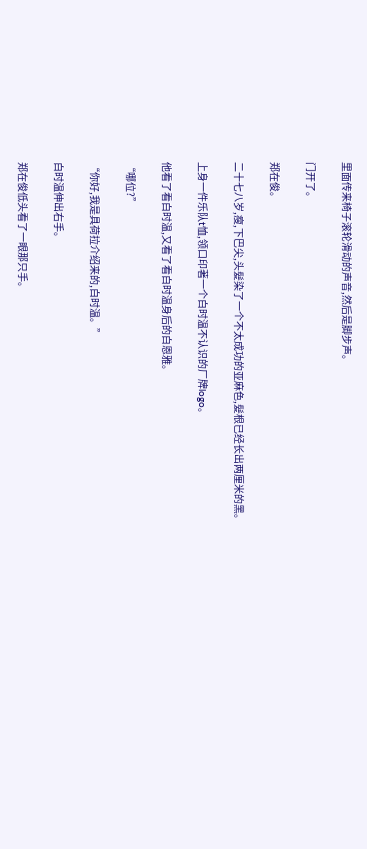里面传来椅子滚轮滑动的声音,然后是脚步声。

门开了。

郑在俊。

二十七八岁,瘦,下巴尖,头髮染了一个不太成功的亚麻色,髮根已经长出两厘米的黑。

上身一件乐队t恤,领口印著一个白时温不认识的厂牌logo。

他看了看白时温,又看了看白时温身后的白恩雅。

“哪位?”

“你好,我是具荷拉介绍来的,白时温。”

白时温伸出右手。

郑在俊低头看了一眼那只手。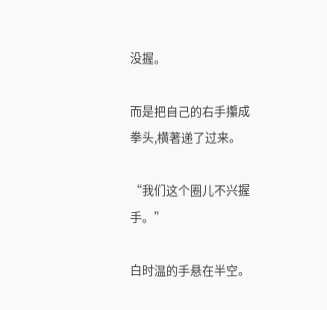没握。

而是把自己的右手攥成拳头,横著递了过来。

“我们这个圈儿不兴握手。”

白时温的手悬在半空。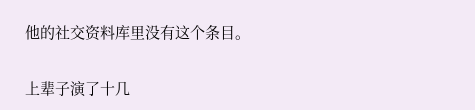他的社交资料库里没有这个条目。

上辈子演了十几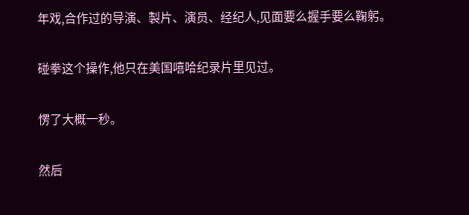年戏,合作过的导演、製片、演员、经纪人,见面要么握手要么鞠躬。

碰拳这个操作,他只在美国嘻哈纪录片里见过。

愣了大概一秒。

然后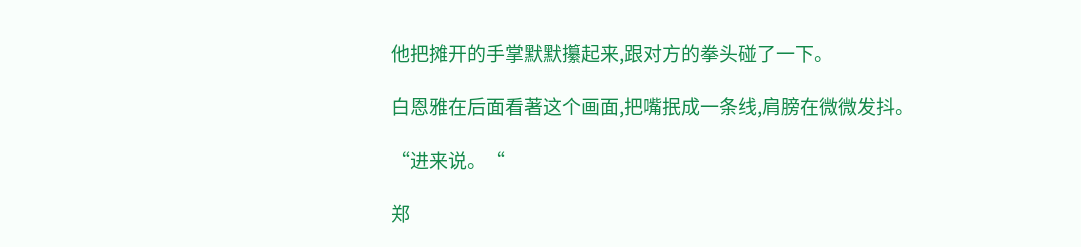他把摊开的手掌默默攥起来,跟对方的拳头碰了一下。

白恩雅在后面看著这个画面,把嘴抿成一条线,肩膀在微微发抖。

“进来说。“

郑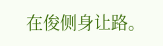在俊侧身让路。